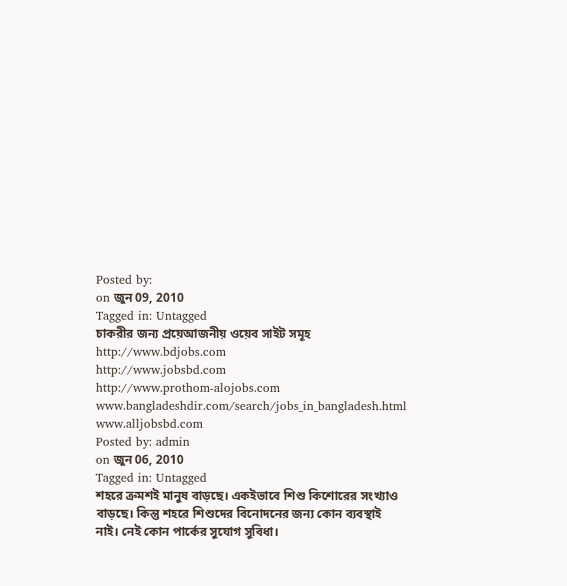Posted by:
on জুন 09, 2010
Tagged in: Untagged
চাকরীর জন্য প্রয়েআজনীয় ওয়েব সাইট সমূহ
http://www.bdjobs.com
http://www.jobsbd.com
http://www.prothom-alojobs.com
www.bangladeshdir.com/search/jobs_in_bangladesh.html
www.alljobsbd.com
Posted by: admin
on জুন 06, 2010
Tagged in: Untagged
শহরে ক্রমশই মানুষ বাড়ছে। একইভাবে শিশু কিশোরের সংখ্যাও বাড়ছে। কিন্তু শহরে শিশুদের বিনোদনের জন্য কোন ব্যবস্থাই নাই। নেই কোন পার্কের সুযোগ সুবিধা।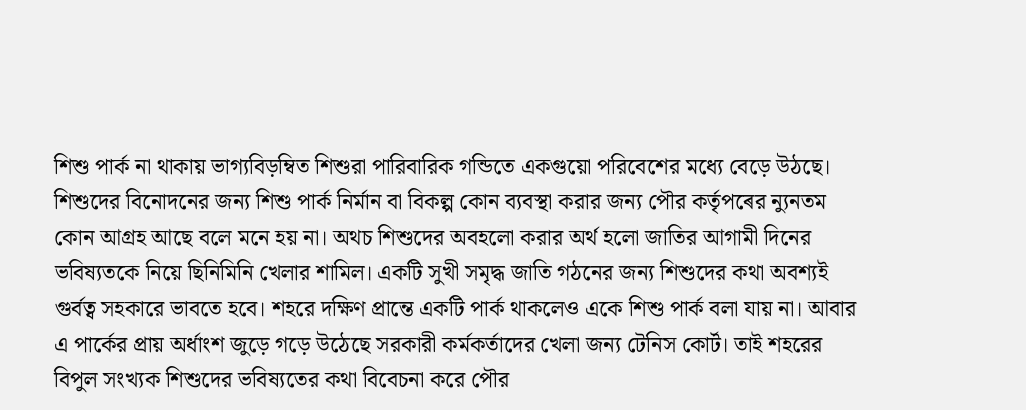শিশু পার্ক না থাকায় ভাগ্যবিড়ম্বিত শিশুরা পারিবারিক গন্ডিতে একগুয়ো পরিবেশের মধ্যে বেড়ে উঠছে। শিশুদের বিনোদনের জন্য শিশু পার্ক নির্মান বা বিকল্প কোন ব্যবস্থা করার জন্য পৌর কর্তৃপৰের ন্যুনতম কোন আগ্রহ আছে বলে মনে হয় না। অথচ শিশুদের অবহলো করার অর্থ হলো জাতির আগামী দিনের ভবিষ্যতকে নিয়ে ছিনিমিনি খেলার শামিল। একটি সুখী সমৃদ্ধ জাতি গঠনের জন্য শিশুদের কথা অবশ্যই গুর্বত্ব সহকারে ভাবতে হবে। শহরে দক্ষিণ প্রান্তে একটি পার্ক থাকলেও একে শিশু পার্ক বলা যায় না। আবার এ পার্কের প্রায় অর্ধাংশ জুড়ে গড়ে উঠেছে সরকারী কর্মকর্তাদের খেলা জন্য টেনিস কোর্ট। তাই শহরের বিপুল সংখ্যক শিশুদের ভবিষ্যতের কথা বিবেচনা করে পৌর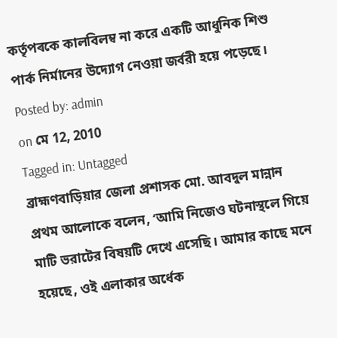কর্তৃপৰকে কালবিলম্ব না করে একটি আধুনিক শিশু পার্ক নির্মানের উদ্যোগ নেওয়া জর্বরী হয়ে পড়েছে।
Posted by: admin
on মে 12, 2010
Tagged in: Untagged
ব্রাহ্মণবাড়িয়ার জেলা প্রশাসক মো. আবদুল মান্নান প্রথম আলোকে বলেন, ‘আমি নিজেও ঘটনাস্থলে গিয়ে মাটি ভরাটের বিষয়টি দেখে এসেছি। আমার কাছে মনে হয়েছে, ওই এলাকার অর্ধেক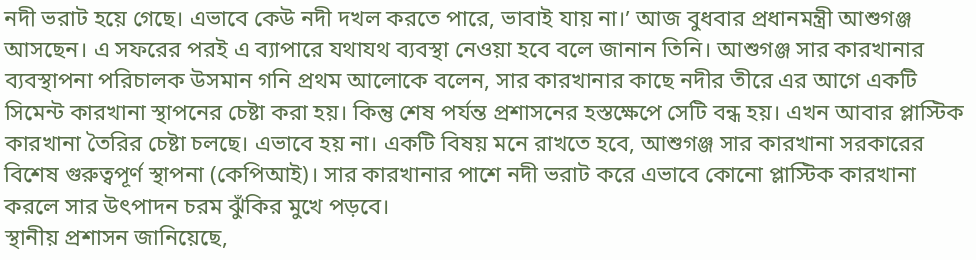নদী ভরাট হয়ে গেছে। এভাবে কেউ নদী দখল করতে পারে, ভাবাই যায় না।’ আজ বুধবার প্রধানমন্ত্রী আশুগঞ্জ আসছেন। এ সফরের পরই এ ব্যাপারে যথাযথ ব্যবস্থা নেওয়া হবে বলে জানান তিনি। আশুগঞ্জ সার কারখানার ব্যবস্থাপনা পরিচালক উসমান গনি প্রথম আলোকে বলেন, সার কারখানার কাছে নদীর তীরে এর আগে একটি সিমেন্ট কারখানা স্থাপনের চেষ্টা করা হয়। কিন্তু শেষ পর্যন্ত প্রশাসনের হস্তক্ষেপে সেটি বন্ধ হয়। এখন আবার প্লাস্টিক কারখানা তৈরির চেষ্টা চলছে। এভাবে হয় না। একটি বিষয় মনে রাখতে হবে, আশুগঞ্জ সার কারখানা সরকারের বিশেষ গুরুত্বপূর্ণ স্থাপনা (কেপিআই)। সার কারখানার পাশে নদী ভরাট করে এভাবে কোনো প্লাস্টিক কারখানা করলে সার উৎপাদন চরম ঝুঁকির মুখে পড়বে।
স্থানীয় প্রশাসন জানিয়েছে,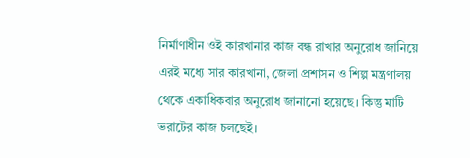নির্মাণাধীন ওই কারখানার কাজ বন্ধ রাখার অনুরোধ জানিয়ে এরই মধ্যে সার কারখানা, জেলা প্রশাসন ও শিল্প মন্ত্রণালয় থেকে একাধিকবার অনুরোধ জানানো হয়েছে। কিন্তু মাটি ভরাটের কাজ চলছেই।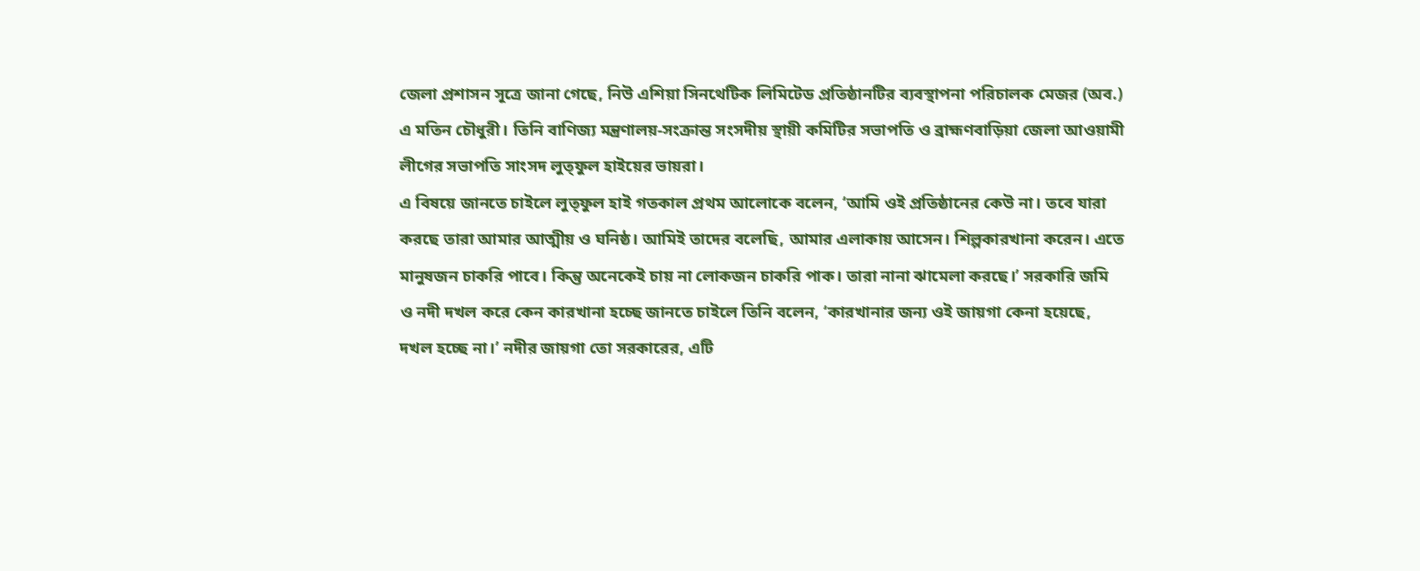জেলা প্রশাসন সূত্রে জানা গেছে, নিউ এশিয়া সিনথেটিক লিমিটেড প্রতিষ্ঠানটির ব্যবস্থাপনা পরিচালক মেজর (অব.) এ মতিন চৌধুরী। তিনি বাণিজ্য মন্ত্রণালয়-সংক্রান্ত সংসদীয় স্থায়ী কমিটির সভাপতি ও ব্রাহ্মণবাড়িয়া জেলা আওয়ামী লীগের সভাপতি সাংসদ লুত্ফুল হাইয়ের ভায়রা।
এ বিষয়ে জানতে চাইলে লুত্ফুল হাই গতকাল প্রথম আলোকে বলেন, ‘আমি ওই প্রতিষ্ঠানের কেউ না। তবে যারা করছে তারা আমার আত্মীয় ও ঘনিষ্ঠ। আমিই তাদের বলেছি, আমার এলাকায় আসেন। শিল্পকারখানা করেন। এতে মানুষজন চাকরি পাবে। কিন্তু অনেকেই চায় না লোকজন চাকরি পাক। তারা নানা ঝামেলা করছে।’ সরকারি জমি ও নদী দখল করে কেন কারখানা হচ্ছে জানতে চাইলে তিনি বলেন, ‘কারখানার জন্য ওই জায়গা কেনা হয়েছে, দখল হচ্ছে না।’ নদীর জায়গা তো সরকারের, এটি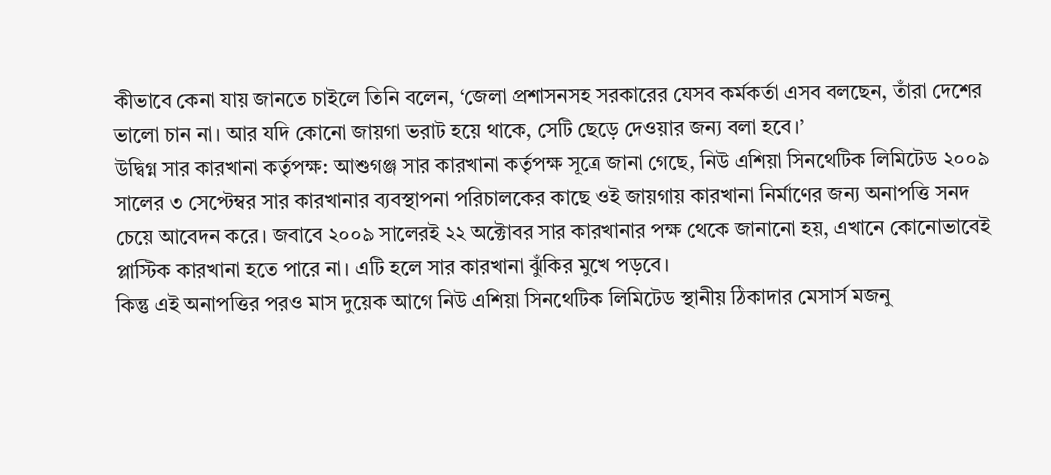কীভাবে কেনা যায় জানতে চাইলে তিনি বলেন, ‘জেলা প্রশাসনসহ সরকারের যেসব কর্মকর্তা এসব বলছেন, তাঁরা দেশের ভালো চান না। আর যদি কোনো জায়গা ভরাট হয়ে থাকে, সেটি ছেড়ে দেওয়ার জন্য বলা হবে।’
উদ্বিগ্ন সার কারখানা কর্তৃপক্ষ: আশুগঞ্জ সার কারখানা কর্তৃপক্ষ সূত্রে জানা গেছে, নিউ এশিয়া সিনথেটিক লিমিটেড ২০০৯ সালের ৩ সেপ্টেম্বর সার কারখানার ব্যবস্থাপনা পরিচালকের কাছে ওই জায়গায় কারখানা নির্মাণের জন্য অনাপত্তি সনদ চেয়ে আবেদন করে। জবাবে ২০০৯ সালেরই ২২ অক্টোবর সার কারখানার পক্ষ থেকে জানানো হয়, এখানে কোনোভাবেই প্লাস্টিক কারখানা হতে পারে না। এটি হলে সার কারখানা ঝুঁকির মুখে পড়বে।
কিন্তু এই অনাপত্তির পরও মাস দুয়েক আগে নিউ এশিয়া সিনথেটিক লিমিটেড স্থানীয় ঠিকাদার মেসার্স মজনু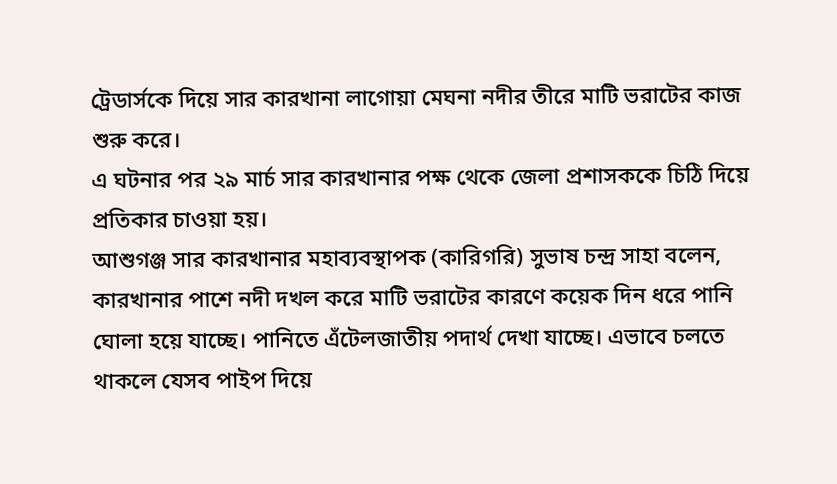ট্রেডার্সকে দিয়ে সার কারখানা লাগোয়া মেঘনা নদীর তীরে মাটি ভরাটের কাজ শুরু করে।
এ ঘটনার পর ২৯ মার্চ সার কারখানার পক্ষ থেকে জেলা প্রশাসককে চিঠি দিয়ে প্রতিকার চাওয়া হয়।
আশুগঞ্জ সার কারখানার মহাব্যবস্থাপক (কারিগরি) সুভাষ চন্দ্র সাহা বলেন, কারখানার পাশে নদী দখল করে মাটি ভরাটের কারণে কয়েক দিন ধরে পানি ঘোলা হয়ে যাচ্ছে। পানিতে এঁটেলজাতীয় পদার্থ দেখা যাচ্ছে। এভাবে চলতে থাকলে যেসব পাইপ দিয়ে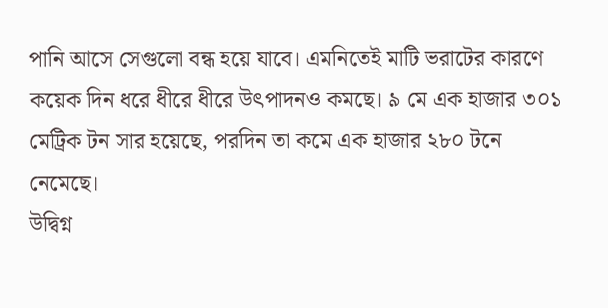পানি আসে সেগুলো বন্ধ হয়ে যাবে। এমনিতেই মাটি ভরাটের কারণে কয়েক দিন ধরে ধীরে ধীরে উৎপাদনও কমছে। ৯ মে এক হাজার ৩০১ মেট্রিক টন সার হয়েছে, পরদিন তা কমে এক হাজার ২৮০ টনে নেমেছে।
উদ্বিগ্ন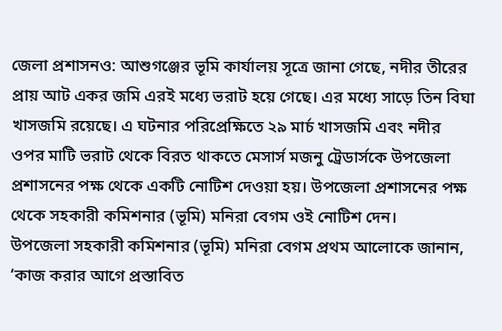জেলা প্রশাসনও: আশুগঞ্জের ভূমি কার্যালয় সূত্রে জানা গেছে, নদীর তীরের প্রায় আট একর জমি এরই মধ্যে ভরাট হয়ে গেছে। এর মধ্যে সাড়ে তিন বিঘা খাসজমি রয়েছে। এ ঘটনার পরিপ্রেক্ষিতে ২৯ মার্চ খাসজমি এবং নদীর ওপর মাটি ভরাট থেকে বিরত থাকতে মেসার্স মজনু ট্রেডার্সকে উপজেলা প্রশাসনের পক্ষ থেকে একটি নোটিশ দেওয়া হয়। উপজেলা প্রশাসনের পক্ষ থেকে সহকারী কমিশনার (ভূমি) মনিরা বেগম ওই নোটিশ দেন।
উপজেলা সহকারী কমিশনার (ভূমি) মনিরা বেগম প্রথম আলোকে জানান, ‘কাজ করার আগে প্রস্তাবিত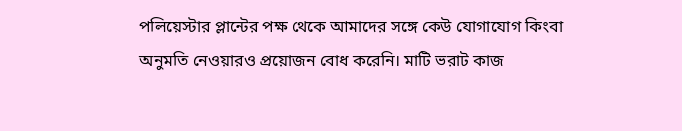পলিয়েস্টার প্লান্টের পক্ষ থেকে আমাদের সঙ্গে কেউ যোগাযোগ কিংবা অনুমতি নেওয়ারও প্রয়োজন বোধ করেনি। মাটি ভরাট কাজ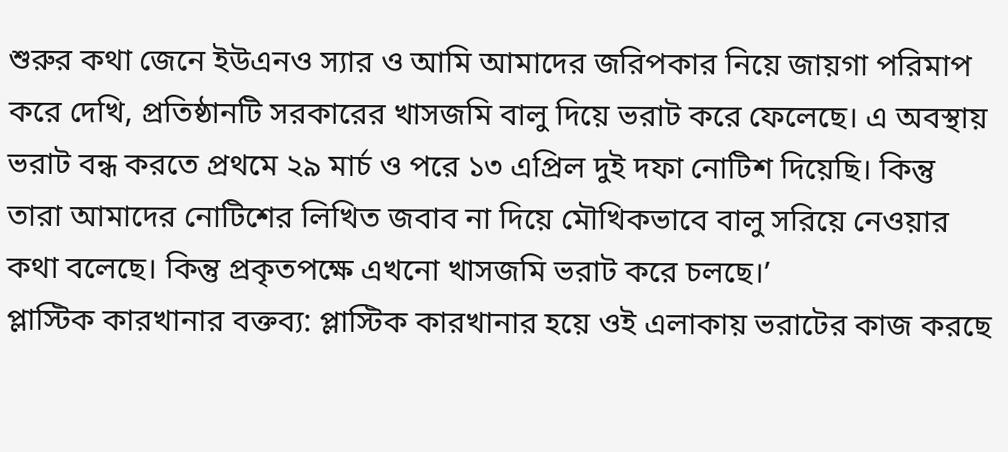শুরুর কথা জেনে ইউএনও স্যার ও আমি আমাদের জরিপকার নিয়ে জায়গা পরিমাপ করে দেখি, প্রতিষ্ঠানটি সরকারের খাসজমি বালু দিয়ে ভরাট করে ফেলেছে। এ অবস্থায় ভরাট বন্ধ করতে প্রথমে ২৯ মার্চ ও পরে ১৩ এপ্রিল দুই দফা নোটিশ দিয়েছি। কিন্তু তারা আমাদের নোটিশের লিখিত জবাব না দিয়ে মৌখিকভাবে বালু সরিয়ে নেওয়ার কথা বলেছে। কিন্তু প্রকৃতপক্ষে এখনো খাসজমি ভরাট করে চলছে।’
প্লাস্টিক কারখানার বক্তব্য: প্লাস্টিক কারখানার হয়ে ওই এলাকায় ভরাটের কাজ করছে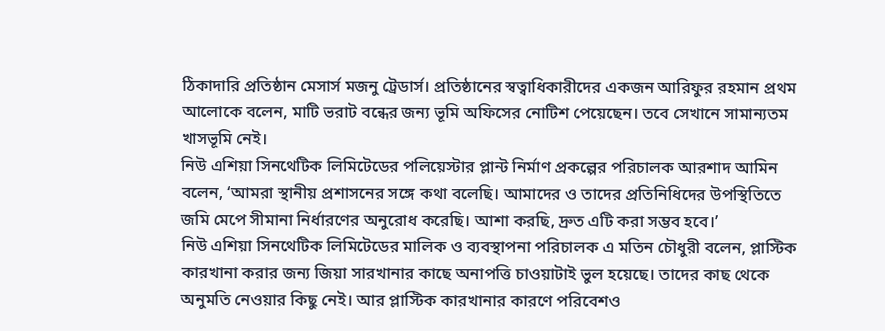ঠিকাদারি প্রতিষ্ঠান মেসার্স মজনু ট্রেডার্স। প্রতিষ্ঠানের স্বত্বাধিকারীদের একজন আরিফুর রহমান প্রথম আলোকে বলেন, মাটি ভরাট বন্ধের জন্য ভূমি অফিসের নোটিশ পেয়েছেন। তবে সেখানে সামান্যতম খাসভূমি নেই।
নিউ এশিয়া সিনথেটিক লিমিটেডের পলিয়েস্টার প্লান্ট নির্মাণ প্রকল্পের পরিচালক আরশাদ আমিন বলেন, ‘আমরা স্থানীয় প্রশাসনের সঙ্গে কথা বলেছি। আমাদের ও তাদের প্রতিনিধিদের উপস্থিতিতে জমি মেপে সীমানা নির্ধারণের অনুরোধ করেছি। আশা করছি, দ্রুত এটি করা সম্ভব হবে।’
নিউ এশিয়া সিনথেটিক লিমিটেডের মালিক ও ব্যবস্থাপনা পরিচালক এ মতিন চৌধুরী বলেন, প্লাস্টিক কারখানা করার জন্য জিয়া সারখানার কাছে অনাপত্তি চাওয়াটাই ভুল হয়েছে। তাদের কাছ থেকে অনুমতি নেওয়ার কিছু নেই। আর প্লাস্টিক কারখানার কারণে পরিবেশও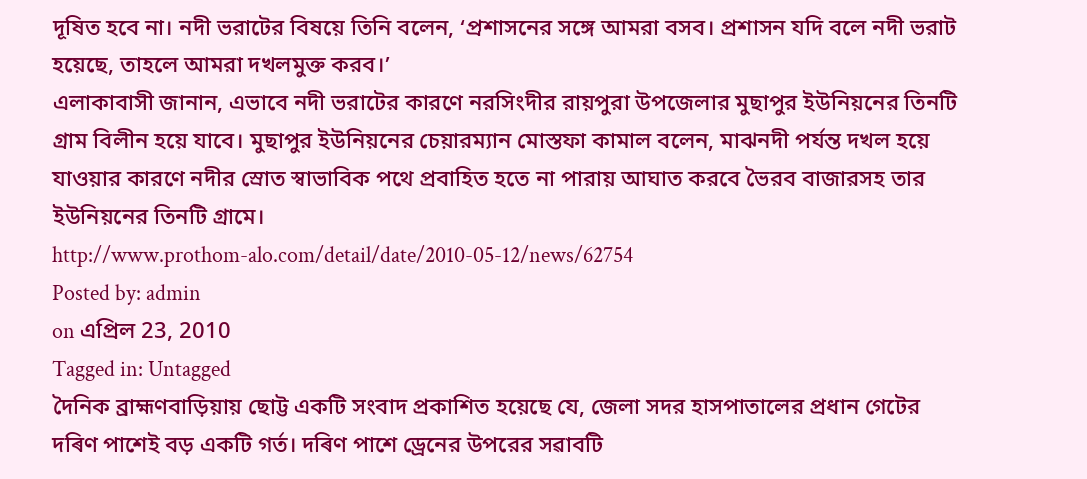দূষিত হবে না। নদী ভরাটের বিষয়ে তিনি বলেন, ‘প্রশাসনের সঙ্গে আমরা বসব। প্রশাসন যদি বলে নদী ভরাট হয়েছে, তাহলে আমরা দখলমুক্ত করব।’
এলাকাবাসী জানান, এভাবে নদী ভরাটের কারণে নরসিংদীর রায়পুরা উপজেলার মুছাপুর ইউনিয়নের তিনটি গ্রাম বিলীন হয়ে যাবে। মুছাপুর ইউনিয়নের চেয়ারম্যান মোস্তফা কামাল বলেন, মাঝনদী পর্যন্ত দখল হয়ে যাওয়ার কারণে নদীর স্রোত স্বাভাবিক পথে প্রবাহিত হতে না পারায় আঘাত করবে ভৈরব বাজারসহ তার ইউনিয়নের তিনটি গ্রামে।
http://www.prothom-alo.com/detail/date/2010-05-12/news/62754
Posted by: admin
on এপ্রিল 23, 2010
Tagged in: Untagged
দৈনিক ব্রাহ্মণবাড়িয়ায় ছোট্ট একটি সংবাদ প্রকাশিত হয়েছে যে, জেলা সদর হাসপাতালের প্রধান গেটের দৰিণ পাশেই বড় একটি গর্ত। দৰিণ পাশে ড্রেনের উপরের সৱাবটি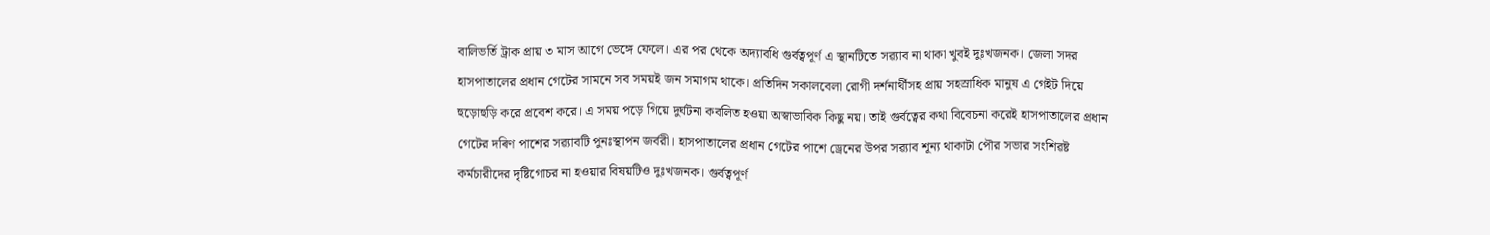বালিভর্তি ট্রাক প্রায় ৩ মাস আগে ভেঙ্গে ফেলে। এর পর থেকে অদ্যাবধি গুর্বত্বপূর্ণ এ স্থানটিতে সৱ্যাব না থাকা খুবই দুঃখজনক। জেলা সদর হাসপাতালের প্রধান গেটের সামনে সব সময়ই জন সমাগম থাকে। প্রতিদিন সকালবেলা রোগী দর্শনার্থীসহ প্রায় সহস্রাধিক মানুষ এ গেইট দিয়ে হুড়োহুড়ি করে প্রবেশ করে। এ সময় পড়ে গিয়ে দুর্ঘটনা কবলিত হওয়া অস্বাভাবিক কিছু নয়। তাই গুর্বত্বের কথা বিবেচনা করেই হাসপাতালের প্রধান গেটের দৰিণ পাশের সৱ্যাবটি পুনঃস্থাপন জর্বরী। হাসপাতালের প্রধান গেটের পাশে ড্রেনের উপর সৱ্যাব শূন্য থাকাটা পৌর সভার সংশিৱষ্ট কর্মচারীদের দৃষ্টিগোচর না হওয়ার বিষয়টিও দুঃখজনক। গুর্বত্বপূর্ণ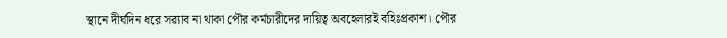স্থানে দীর্ঘদিন ধরে সৱ্যাব না থাকা পৌর কর্মচারীদের দায়িত্ব অবহেলারই বহিঃপ্রকাশ। পৌর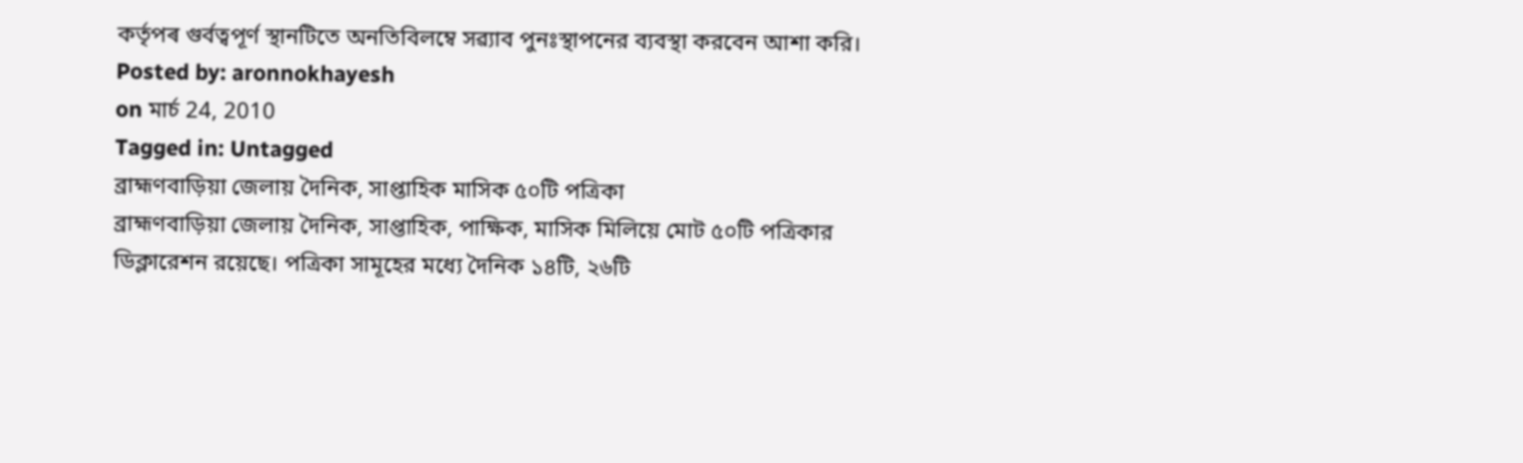কর্তৃপৰ গুর্বত্বপূর্ণ স্থানটিতে অনতিবিলম্বে সৱ্যাব পুনঃস্থাপনের ব্যবস্থা করবেন আশা করি।
Posted by: aronnokhayesh
on মার্চ 24, 2010
Tagged in: Untagged
ব্রাহ্মণবাড়িয়া জেলায় দৈনিক, সাপ্তাহিক মাসিক ৫০টি পত্রিকা
ব্রাহ্মণবাড়িয়া জেলায় দৈনিক, সাপ্তাহিক, পাক্ষিক, মাসিক মিলিয়ে মোট ৫০টি পত্রিকার ডিক্লারেশন রয়েছে। পত্রিকা সামূহের মধ্যে দৈনিক ১৪টি, ২৬টি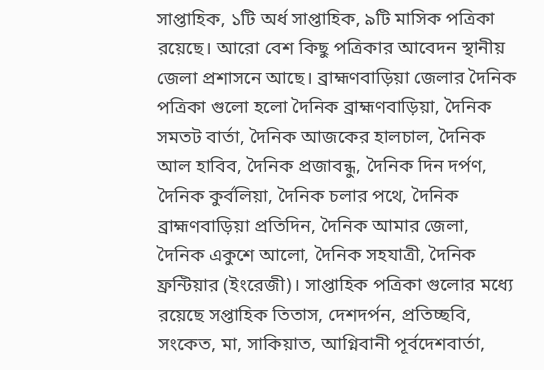সাপ্তাহিক, ১টি অর্ধ সাপ্তাহিক, ৯টি মাসিক পত্রিকা রয়েছে। আরো বেশ কিছু পত্রিকার আবেদন স্থানীয় জেলা প্রশাসনে আছে। ব্রাহ্মণবাড়িয়া জেলার দৈনিক পত্রিকা গুলো হলো দৈনিক ব্রাহ্মণবাড়িয়া, দৈনিক সমতট বার্তা, দৈনিক আজকের হালচাল, দৈনিক আল হাবিব, দৈনিক প্রজাবন্ধু, দৈনিক দিন দর্পণ, দৈনিক কুর্বলিয়া, দৈনিক চলার পথে, দৈনিক ব্রাহ্মণবাড়িয়া প্রতিদিন, দৈনিক আমার জেলা, দৈনিক একুশে আলো, দৈনিক সহযাত্রী, দৈনিক ফ্রন্টিয়ার (ইংরেজী)। সাপ্তাহিক পত্রিকা গুলোর মধ্যে রয়েছে সপ্তাহিক তিতাস, দেশদর্পন, প্রতিচ্ছবি, সংকেত, মা, সাকিয়াত, আগ্নিবানী পূর্বদেশবার্তা,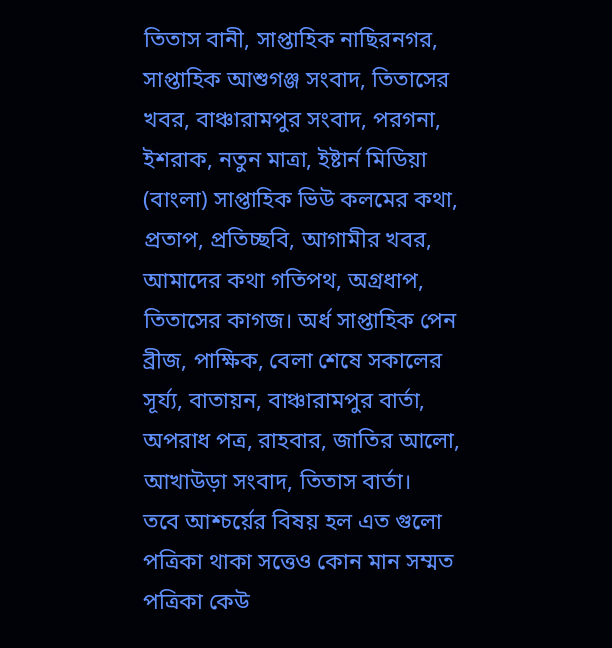তিতাস বানী, সাপ্তাহিক নাছিরনগর, সাপ্তাহিক আশুগঞ্জ সংবাদ, তিতাসের খবর, বাঞ্চারামপুর সংবাদ, পরগনা, ইশরাক, নতুন মাত্রা, ইষ্টার্ন মিডিয়া (বাংলা) সাপ্তাহিক ভিউ কলমের কথা, প্রতাপ, প্রতিচ্ছবি, আগামীর খবর, আমাদের কথা গতিপথ, অগ্রধাপ, তিতাসের কাগজ। অর্ধ সাপ্তাহিক পেন ব্রীজ, পাক্ষিক, বেলা শেষে সকালের সূর্য্য, বাতায়ন, বাঞ্চারামপুর বার্তা, অপরাধ পত্র, রাহবার, জাতির আলো, আখাউড়া সংবাদ, তিতাস বার্তা।
তবে আশ্চর্য়ের বিষয় হল এত গুলো পত্রিকা থাকা সত্তেও কোন মান সম্মত পত্রিকা কেউ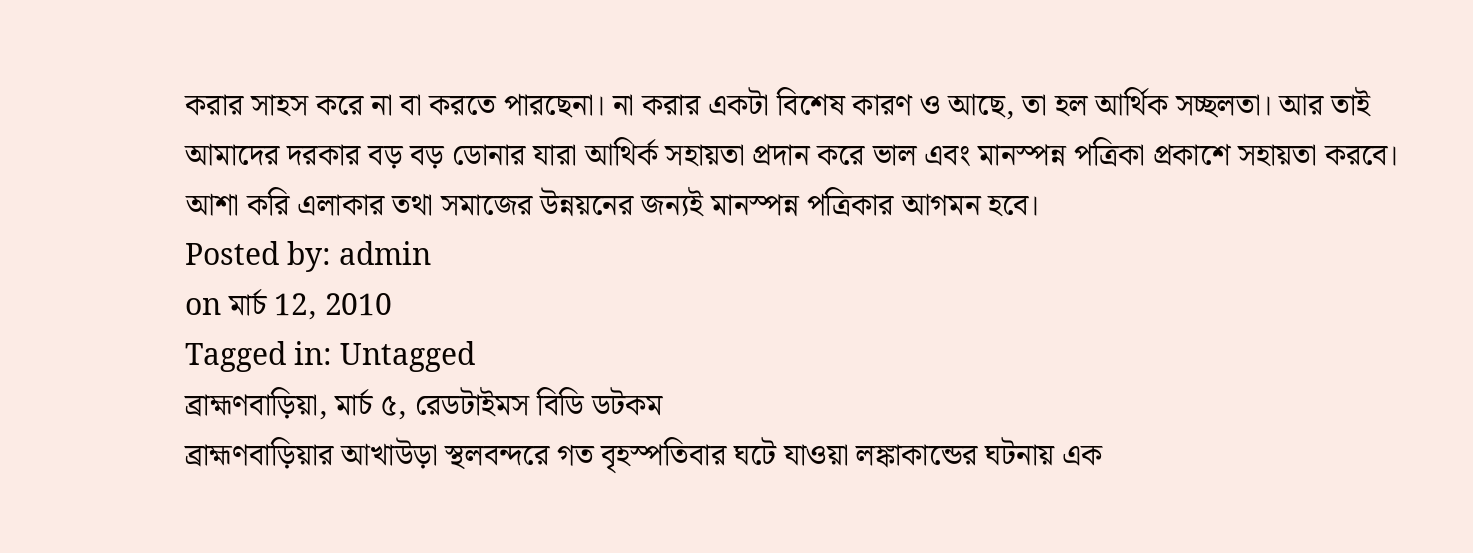করার সাহস করে না বা করতে পারছেনা। না করার একটা বিশেষ কারণ ও আছে, তা হল আর্থিক সচ্ছলতা। আর তাই আমাদের দরকার বড় বড় ডোনার যারা আথির্ক সহায়তা প্রদান করে ভাল এবং মানস্পন্ন পত্রিকা প্রকাশে সহায়তা করবে। আশা করি এলাকার তথা সমাজের উন্নয়নের জন্যই মানস্পন্ন পত্রিকার আগমন হবে।
Posted by: admin
on মার্চ 12, 2010
Tagged in: Untagged
ব্রাহ্মণবাড়িয়া, মার্চ ৫, রেডটাইমস বিডি ডটকম
ব্রাহ্মণবাড়িয়ার আখাউড়া স্থলবন্দরে গত বৃহস্পতিবার ঘটে যাওয়া লঙ্কাকান্ডের ঘটনায় এক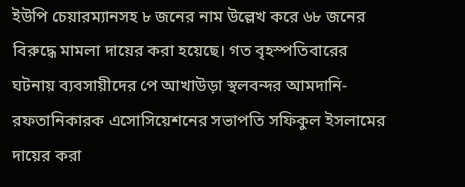ইউপি চেয়ারম্যানসহ ৮ জনের নাম উল্লেখ করে ৬৮ জনের বিরুদ্ধে মামলা দায়ের করা হয়েছে। গত বৃহস্পতিবারের ঘটনায় ব্যবসায়ীদের পে আখাউড়া স্থলবন্দর আমদানি-রফতানিকারক এসোসিয়েশনের সভাপতি সফিকুল ইসলামের দায়ের করা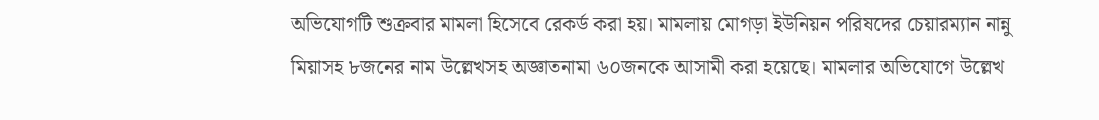অভিযোগটি শুক্রবার মামলা হিসেবে রেকর্ড করা হয়। মামলায় মোগড়া ইউনিয়ন পরিষদের চেয়ারম্যান নান্নু মিয়াসহ ৮জনের নাম উল্লেখসহ অজ্ঞাতনামা ৬০জনকে আসামী করা হয়েছে। মামলার অভিযোগে উল্লেখ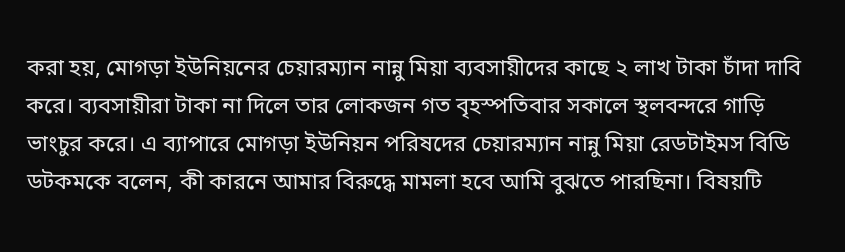করা হয়, মোগড়া ইউনিয়নের চেয়ারম্যান নান্নু মিয়া ব্যবসায়ীদের কাছে ২ লাখ টাকা চাঁদা দাবি করে। ব্যবসায়ীরা টাকা না দিলে তার লোকজন গত বৃহস্পতিবার সকালে স্থলবন্দরে গাড়ি ভাংচুর করে। এ ব্যাপারে মোগড়া ইউনিয়ন পরিষদের চেয়ারম্যান নান্নু মিয়া রেডটাইমস বিডি ডটকমকে বলেন, কী কারনে আমার বিরুদ্ধে মামলা হবে আমি বুঝতে পারছিনা। বিষয়টি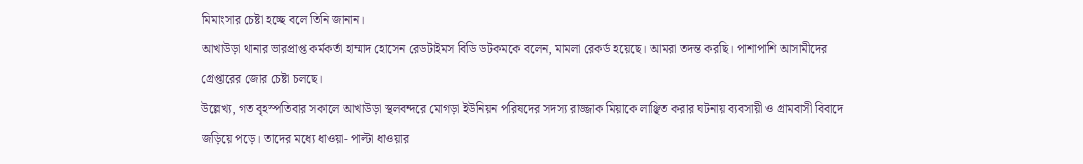মিমাংসার চেষ্টা হচ্ছে বলে তিনি জানান।
আখাউড়া থানার ভারপ্রাপ্ত কর্মকর্তা হাম্মাদ হোসেন রেডটাইমস বিডি ডটকমকে বলেন, মামলা রেকর্ড হয়েছে। আমরা তদন্ত করছি। পাশাপাশি আসামীদের গ্রেপ্তারের জোর চেষ্টা চলছে।
উল্লেখ্য, গত বৃহস্পতিবার সকালে আখাউড়া স্থলবন্দরে মোগড়া ইউনিয়ন পরিষদের সদস্য রাজ্জাক মিয়াকে লাঞ্ছিত করার ঘটনায় ব্যবসায়ী ও গ্রামবাসী বিবাদে জড়িয়ে পড়ে। তাদের মধ্যে ধাওয়া- পাল্টা ধাওয়ার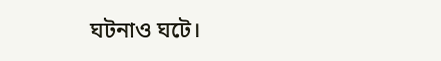ঘটনাও ঘটে।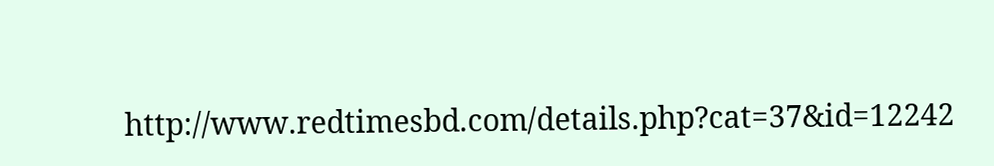http://www.redtimesbd.com/details.php?cat=37&id=12242